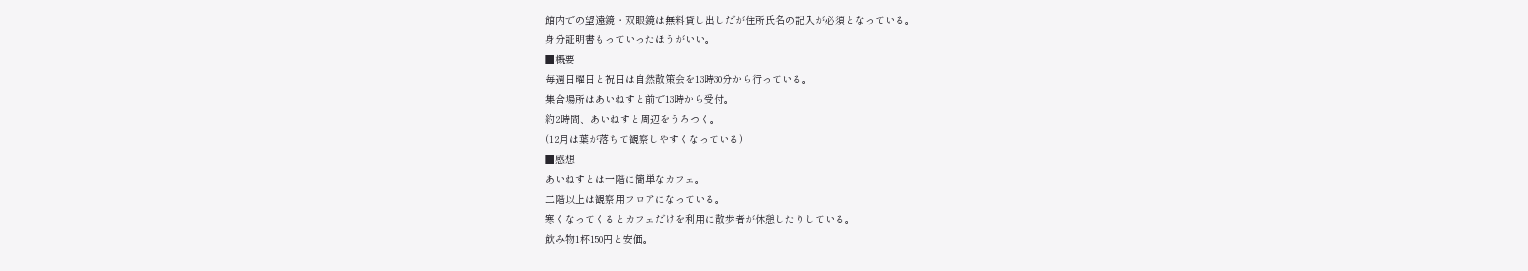館内での望遠鏡・双眼鏡は無料貸し出しだが住所氏名の記入が必須となっている。
身分証明書もっていったほうがいい。
■概要
毎週日曜日と祝日は自然散策会を13時30分から行っている。
集合場所はあいねすと前で13時から受付。
約2時間、あいねすと周辺をうろつく。
(12月は葉が落ちて観察しやすくなっている)
■感想
あいねすとは一階に簡単なカフェ。
二階以上は観察用フロアになっている。
寒くなってくるとカフェだけを利用に散歩者が休憩したりしている。
飲み物1杯150円と安価。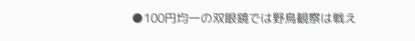●100円均一の双眼鏡では野鳥観察は戦え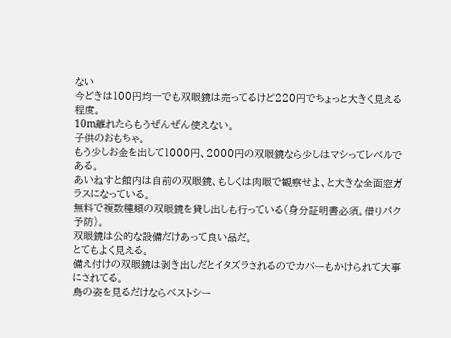ない
今どきは100円均一でも双眼鏡は売ってるけど220円でちょっと大きく見える程度。
10m離れたらもうぜんぜん使えない。
子供のおもちゃ。
もう少しお金を出して1000円、2000円の双眼鏡なら少しはマシってレベルである。
あいねすと館内は自前の双眼鏡、もしくは肉眼で観察せよ、と大きな全面窓ガラスになっている。
無料で複数種類の双眼鏡を貸し出しも行っている(身分証明書必須。借りパク予防)。
双眼鏡は公的な設備だけあって良い品だ。
とてもよく見える。
備え付けの双眼鏡は剥き出しだとイタズラされるのでカバーもかけられて大事にされてる。
鳥の姿を見るだけならベストシー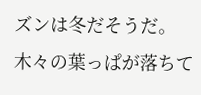ズンは冬だそうだ。
木々の葉っぱが落ちて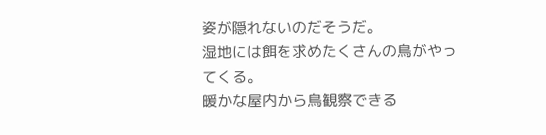姿が隠れないのだそうだ。
湿地には餌を求めたくさんの鳥がやってくる。
暖かな屋内から鳥観察できる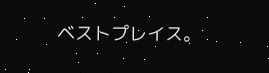ベストプレイス。